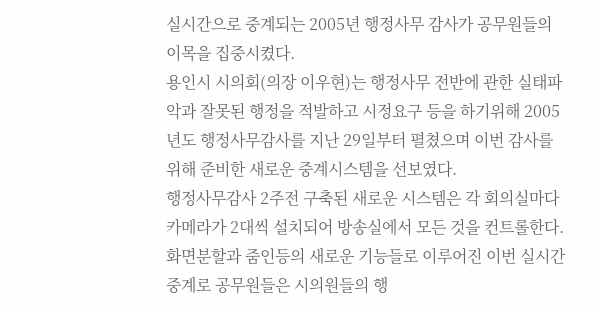실시간으로 중계되는 2005년 행정사무 감사가 공무원들의 이목을 집중시켰다.
용인시 시의회(의장 이우현)는 행정사무 전반에 관한 실태파악과 잘못된 행정을 적발하고 시정요구 등을 하기위해 2005년도 행정사무감사를 지난 29일부터 펼쳤으며 이번 감사를 위해 준비한 새로운 중계시스템을 선보였다.
행정사무감사 2주전 구축된 새로운 시스템은 각 회의실마다 카메라가 2대씩 설치되어 방송실에서 모든 것을 컨트롤한다.
화면분할과 줌인등의 새로운 기능들로 이루어진 이번 실시간 중계로 공무원들은 시의원들의 행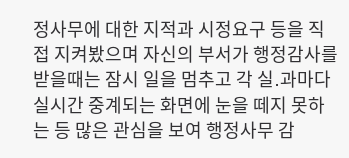정사무에 대한 지적과 시정요구 등을 직접 지켜봤으며 자신의 부서가 행정감사를 받을때는 잠시 일을 멈추고 각 실․과마다 실시간 중계되는 화면에 눈을 떼지 못하는 등 많은 관심을 보여 행정사무 감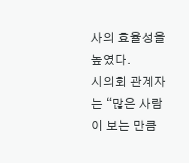사의 효율성을 높였다.
시의회 관계자는 “많은 사람이 보는 만큼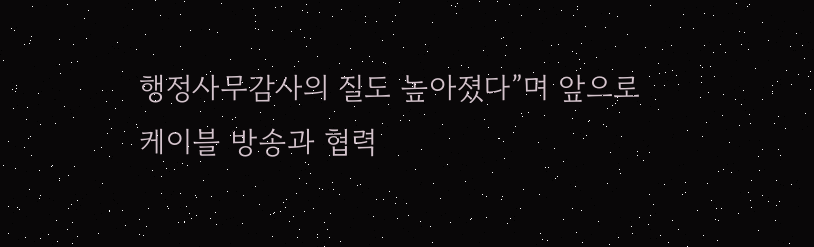행정사무감사의 질도 높아졌다”며 앞으로 케이블 방송과 협력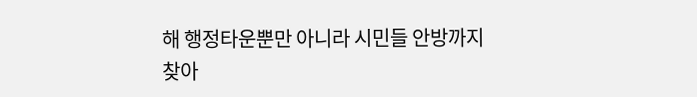해 행정타운뿐만 아니라 시민들 안방까지 찾아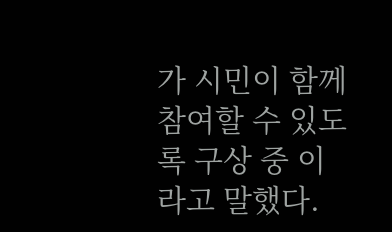가 시민이 함께 참여할 수 있도록 구상 중 이라고 말했다.